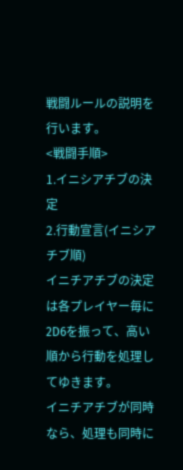戦闘ルールの説明を行います。
<戦闘手順>
1.イニシアチブの決定
2.行動宣言(イニシアチブ順)
イニチアチブの決定は各プレイヤー毎に2D6を振って、高い順から行動を処理してゆきます。
イニチアチブが同時なら、処理も同時に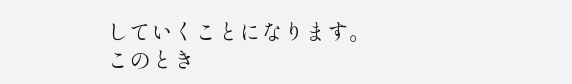していくことになります。
このとき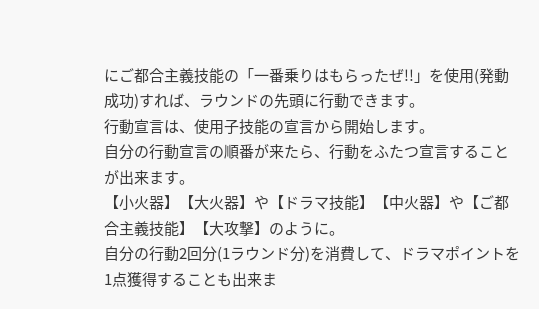にご都合主義技能の「一番乗りはもらったぜ!!」を使用(発動成功)すれば、ラウンドの先頭に行動できます。
行動宣言は、使用子技能の宣言から開始します。
自分の行動宣言の順番が来たら、行動をふたつ宣言することが出来ます。
【小火器】【大火器】や【ドラマ技能】【中火器】や【ご都合主義技能】【大攻撃】のように。
自分の行動2回分(1ラウンド分)を消費して、ドラマポイントを1点獲得することも出来ま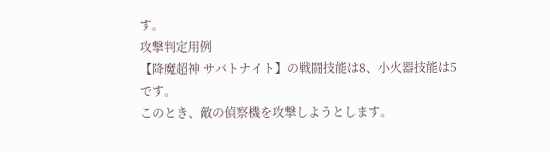す。
攻撃判定用例
【降魔超神 サバトナイト】の戦闘技能は8、小火器技能は5です。
このとき、敵の偵察機を攻撃しようとします。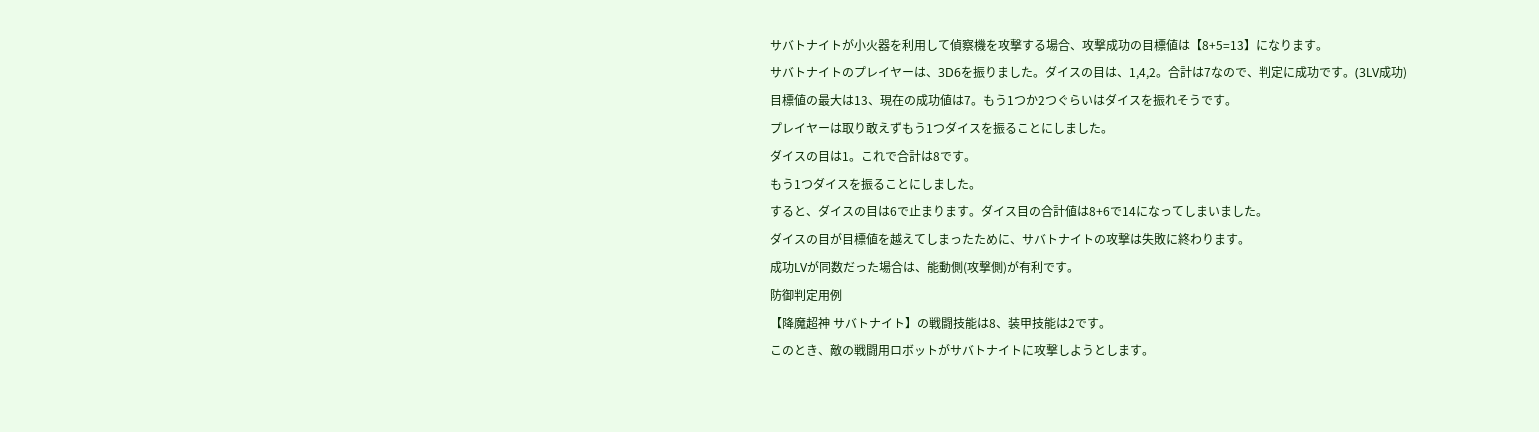サバトナイトが小火器を利用して偵察機を攻撃する場合、攻撃成功の目標値は【8+5=13】になります。
サバトナイトのプレイヤーは、3D6を振りました。ダイスの目は、1,4,2。合計は7なので、判定に成功です。(3LV成功)
目標値の最大は13、現在の成功値は7。もう1つか2つぐらいはダイスを振れそうです。
プレイヤーは取り敢えずもう1つダイスを振ることにしました。
ダイスの目は1。これで合計は8です。
もう1つダイスを振ることにしました。
すると、ダイスの目は6で止まります。ダイス目の合計値は8+6で14になってしまいました。
ダイスの目が目標値を越えてしまったために、サバトナイトの攻撃は失敗に終わります。
成功LVが同数だった場合は、能動側(攻撃側)が有利です。
防御判定用例
【降魔超神 サバトナイト】の戦闘技能は8、装甲技能は2です。
このとき、敵の戦闘用ロボットがサバトナイトに攻撃しようとします。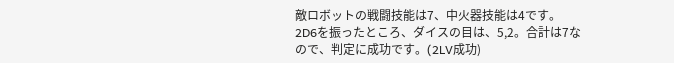敵ロボットの戦闘技能は7、中火器技能は4です。
2D6を振ったところ、ダイスの目は、5,2。合計は7なので、判定に成功です。(2LV成功)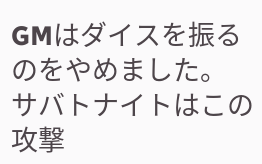GMはダイスを振るのをやめました。
サバトナイトはこの攻撃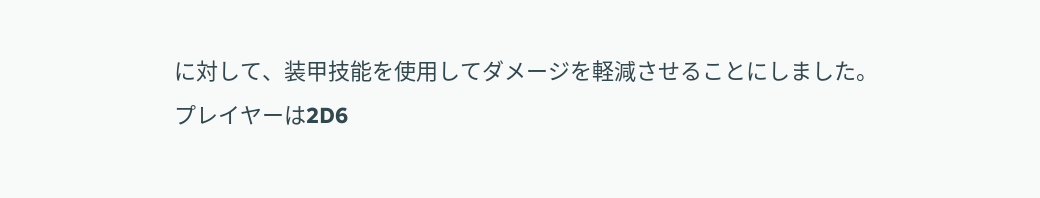に対して、装甲技能を使用してダメージを軽減させることにしました。
プレイヤーは2D6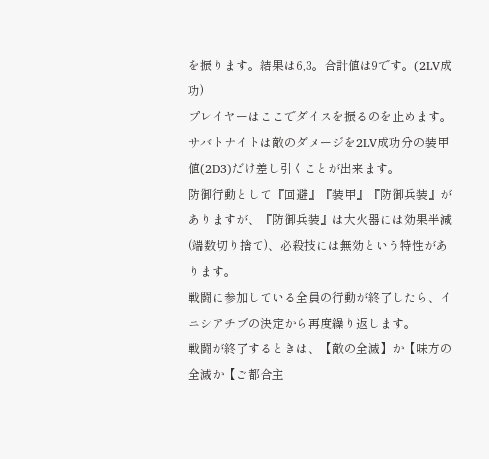を振ります。結果は6,3。合計値は9です。(2LV成功)
プレイヤーはここでダイスを振るのを止めます。
サバトナイトは敵のダメージを2LV成功分の装甲値(2D3)だけ差し引くことが出来ます。
防御行動として『回避』『装甲』『防御兵装』がありますが、『防御兵装』は大火器には効果半減(端数切り捨て)、必殺技には無効という特性があります。
戦闘に参加している全員の行動が終了したら、イニシアチブの決定から再度繰り返します。
戦闘が終了するときは、【敵の全滅】か【味方の全滅か【ご都合主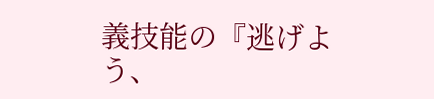義技能の『逃げよう、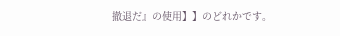撤退だ』の使用】】のどれかです。